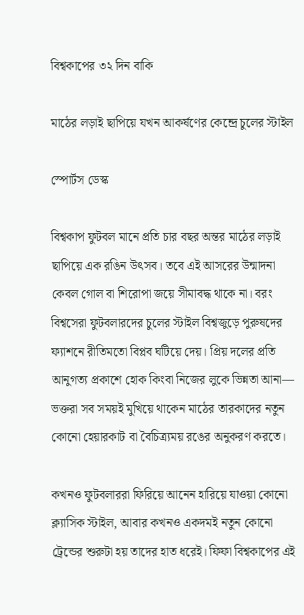বিশ্বকাপের ৩২ দিন বাকি

মাঠের লড়াই ছাপিয়ে যখন আকর্ষণের কেন্দ্রে চুলের স্টাইল

স্পোর্টস ডেস্ক

বিশ্বকাপ ফুটবল মানে প্রতি চার বছর অন্তর মাঠের লড়াই ছাপিয়ে এক রঙিন উৎসব। তবে এই আসরের উন্মাদনা কেবল গোল বা শিরোপা জয়ে সীমাবদ্ধ থাকে না। বরং বিশ্বসেরা ফুটবলারদের চুলের স্টাইল বিশ্বজুড়ে পুরুষদের ফ্যাশনে রীতিমতো বিপ্লব ঘটিয়ে দেয়। প্রিয় দলের প্রতি আনুগত্য প্রকাশে হোক কিংবা নিজের লুকে ভিন্নতা আনা— ভক্তরা সব সময়ই মুখিয়ে থাকেন মাঠের তারকাদের নতুন কোনো হেয়ারকাট বা বৈচিত্র্যময় রঙের অনুকরণ করতে।

কখনও ফুটবলাররা ফিরিয়ে আনেন হারিয়ে যাওয়া কোনো ক্ল্যাসিক স্টাইল, আবার কখনও একদমই নতুন কোনো ট্রেন্ডের শুরুটা হয় তাদের হাত ধরেই। ফিফা বিশ্বকাপের এই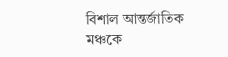বিশাল আন্তর্জাতিক মঞ্চকে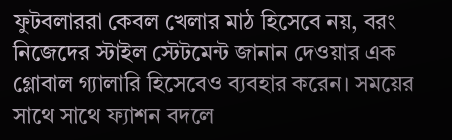ফুটবলাররা কেবল খেলার মাঠ হিসেবে নয়, বরং নিজেদের স্টাইল স্টেটমেন্ট জানান দেওয়ার এক গ্লোবাল গ্যালারি হিসেবেও ব্যবহার করেন। সময়ের সাথে সাথে ফ্যাশন বদলে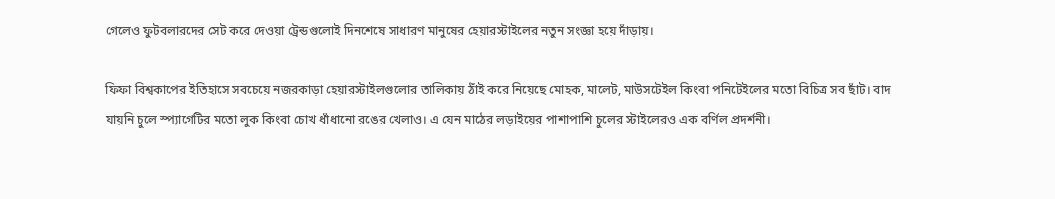গেলেও ফুটবলারদের সেট করে দেওয়া ট্রেন্ডগুলোই দিনশেষে সাধারণ মানুষের হেয়ারস্টাইলের নতুন সংজ্ঞা হয়ে দাঁড়ায়।

ফিফা বিশ্বকাপের ইতিহাসে সবচেয়ে নজরকাড়া হেয়ারস্টাইলগুলোর তালিকায় ঠাঁই করে নিয়েছে মোহক, মালেট, মাউসটেইল কিংবা পনিটেইলের মতো বিচিত্র সব ছাঁট। বাদ যায়নি চুলে স্প্যাগেটির মতো লুক কিংবা চোখ ধাঁধানো রঙের খেলাও। এ যেন মাঠের লড়াইয়ের পাশাপাশি চুলের স্টাইলেরও এক বর্ণিল প্রদর্শনী।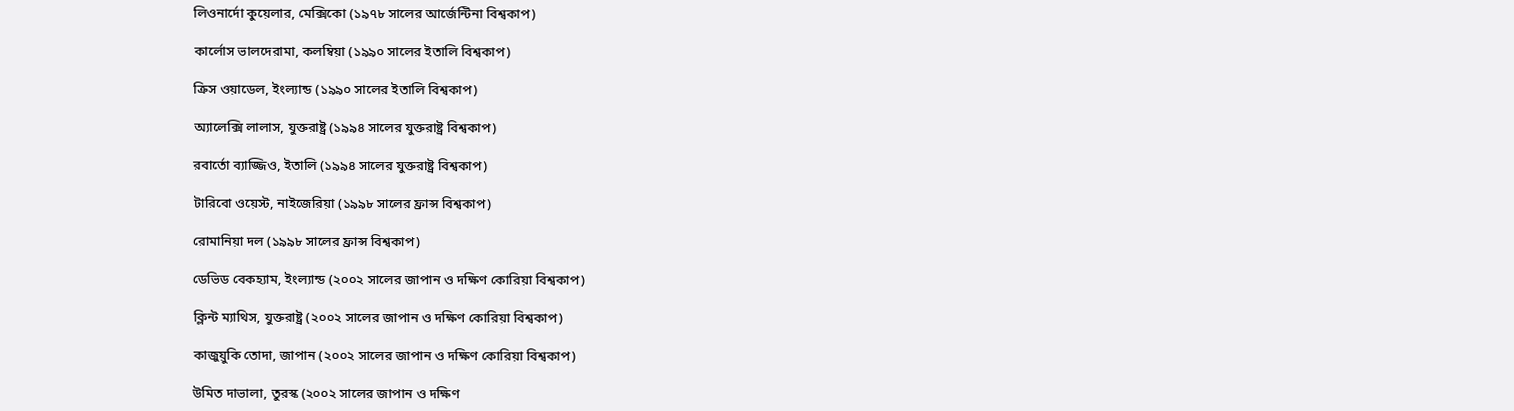লিওনার্দো কুয়েলার, মেক্সিকো (১৯৭৮ সালের আর্জেন্টিনা বিশ্বকাপ)

কার্লোস ভালদেরামা, কলম্বিয়া (১৯৯০ সালের ইতালি বিশ্বকাপ)

ক্রিস ওয়াডেল, ইংল্যান্ড (১৯৯০ সালের ইতালি বিশ্বকাপ)

অ্যালেক্সি লালাস, যুক্তরাষ্ট্র (১৯৯৪ সালের যুক্তরাষ্ট্র বিশ্বকাপ)

রবার্তো ব্যাজ্জিও, ইতালি (১৯৯৪ সালের যুক্তরাষ্ট্র বিশ্বকাপ)

টারিবো ওয়েস্ট, নাইজেরিয়া (১৯৯৮ সালের ফ্রান্স বিশ্বকাপ)

রোমানিয়া দল (১৯৯৮ সালের ফ্রান্স বিশ্বকাপ)

ডেভিড বেকহ্যাম, ইংল্যান্ড (২০০২ সালের জাপান ও দক্ষিণ কোরিয়া বিশ্বকাপ)

ক্লিন্ট ম্যাথিস, যুক্তরাষ্ট্র (২০০২ সালের জাপান ও দক্ষিণ কোরিয়া বিশ্বকাপ)

কাজুয়ুকি তোদা, জাপান (২০০২ সালের জাপান ও দক্ষিণ কোরিয়া বিশ্বকাপ)

উমিত দাভালা, তুরস্ক (২০০২ সালের জাপান ও দক্ষিণ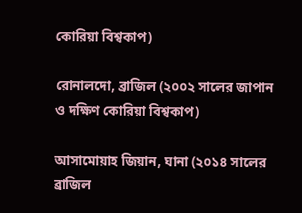কোরিয়া বিশ্বকাপ)

রোনালদো, ব্রাজিল (২০০২ সালের জাপান ও দক্ষিণ কোরিয়া বিশ্বকাপ)

আসামোয়াহ জিয়ান, ঘানা (২০১৪ সালের ব্রাজিল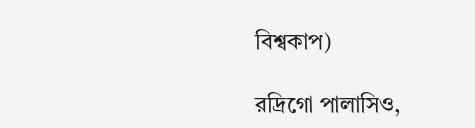বিশ্বকাপ)

রদ্রিগো পালাসিও,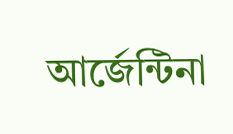আর্জেন্টিনা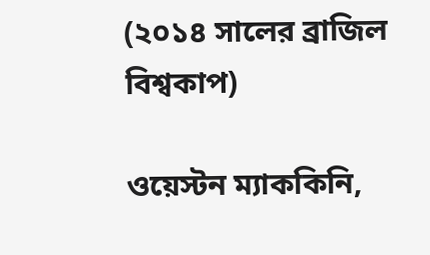(২০১৪ সালের ব্রাজিল বিশ্বকাপ)

ওয়েস্টন ম্যাককিনি,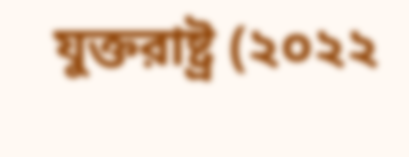যুক্তরাষ্ট্র (২০২২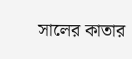সালের কাতার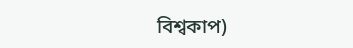বিশ্বকাপ)